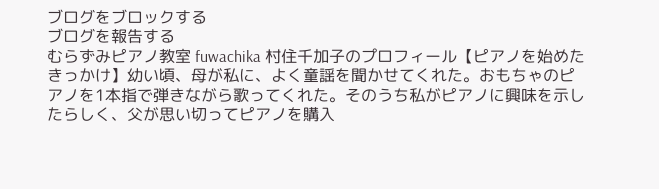ブログをブロックする
ブログを報告する
むらずみピアノ教室 fuwachika 村住千加子のプロフィール【ピアノを始めたきっかけ】幼い頃、母が私に、よく童謡を聞かせてくれた。おもちゃのピアノを1本指で弾きながら歌ってくれた。そのうち私がピアノに興味を示したらしく、父が思い切ってピアノを購入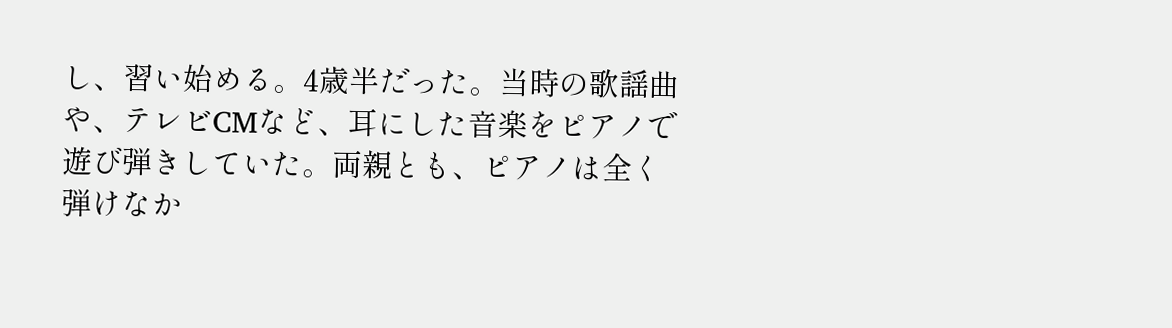し、習い始める。4歳半だった。当時の歌謡曲や、テレビCMなど、耳にした音楽をピアノで遊び弾きしていた。両親とも、ピアノは全く弾けなか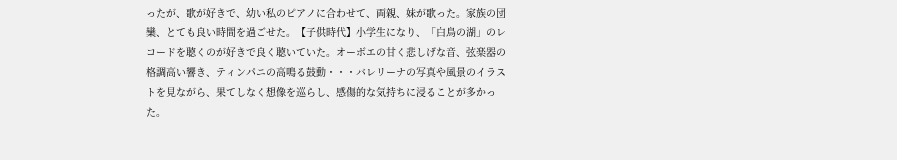ったが、歌が好きで、幼い私のピアノに合わせて、両親、妹が歌った。家族の団欒、とても良い時間を過ごせた。【子供時代】小学生になり、「白鳥の湖」のレコードを聴くのが好きで良く聴いていた。オーボエの甘く悲しげな音、弦楽器の格調高い響き、ティンパニの高鳴る鼓動・・・バレリーナの写真や風景のイラストを見ながら、果てしなく想像を巡らし、感傷的な気持ちに浸ることが多かった。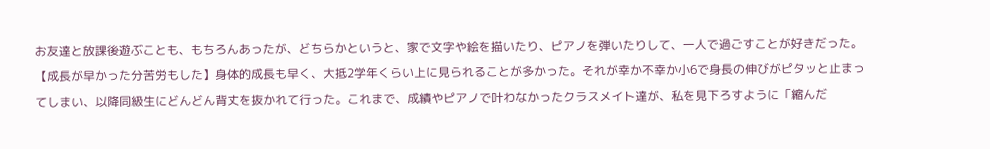お友達と放課後遊ぶことも、もちろんあったが、どちらかというと、家で文字や絵を描いたり、ピアノを弾いたりして、一人で過ごすことが好きだった。【成長が早かった分苦労もした】身体的成長も早く、大抵2学年くらい上に見られることが多かった。それが幸か不幸か小6で身長の伸びがピタッと止まってしまい、以降同級生にどんどん背丈を抜かれて行った。これまで、成績やピアノで叶わなかったクラスメイト達が、私を見下ろすように「縮んだ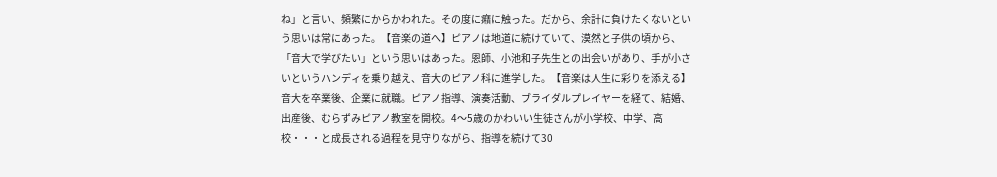ね」と言い、頻繁にからかわれた。その度に癪に触った。だから、余計に負けたくないという思いは常にあった。【音楽の道へ】ピアノは地道に続けていて、漠然と子供の頃から、「音大で学びたい」という思いはあった。恩師、小池和子先生との出会いがあり、手が小さいというハンディを乗り越え、音大のピアノ科に進学した。【音楽は人生に彩りを添える】音大を卒業後、企業に就職。ピアノ指導、演奏活動、ブライダルプレイヤーを経て、結婚、出産後、むらずみピアノ教室を開校。4〜5歳のかわいい生徒さんが小学校、中学、高校・・・と成長される過程を見守りながら、指導を続けて30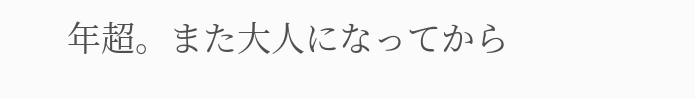年超。また大人になってから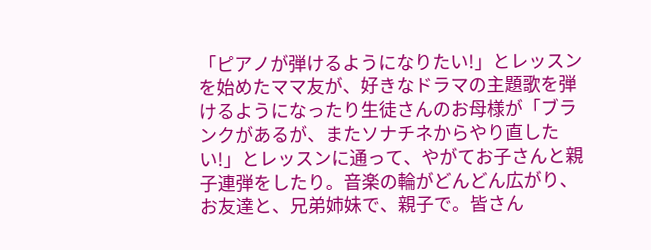「ピアノが弾けるようになりたい!」とレッスンを始めたママ友が、好きなドラマの主題歌を弾けるようになったり生徒さんのお母様が「ブランクがあるが、またソナチネからやり直したい!」とレッスンに通って、やがてお子さんと親子連弾をしたり。音楽の輪がどんどん広がり、お友達と、兄弟姉妹で、親子で。皆さん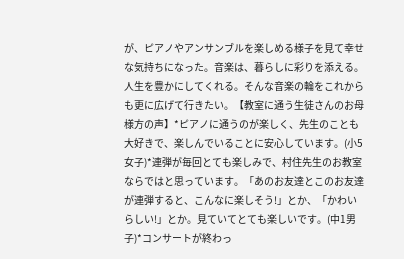が、ピアノやアンサンブルを楽しめる様子を見て幸せな気持ちになった。音楽は、暮らしに彩りを添える。人生を豊かにしてくれる。そんな音楽の輪をこれからも更に広げて行きたい。【教室に通う生徒さんのお母様方の声】*ピアノに通うのが楽しく、先生のことも大好きで、楽しんでいることに安心しています。(小5女子)*連弾が毎回とても楽しみで、村住先生のお教室ならではと思っています。「あのお友達とこのお友達が連弾すると、こんなに楽しそう!」とか、「かわいらしい!」とか。見ていてとても楽しいです。(中1男子)*コンサートが終わっ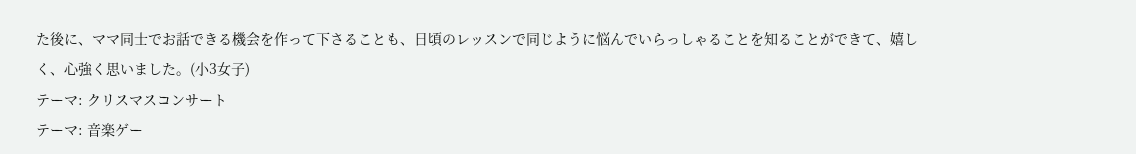た後に、ママ同士でお話できる機会を作って下さることも、日頃のレッスンで同じように悩んでいらっしゃることを知ることができて、嬉しく、心強く思いました。(小3女子)
テーマ: クリスマスコンサート
テーマ: 音楽ゲー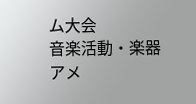ム大会
音楽活動・楽器
アメ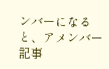ンバーになると、アメンバー記事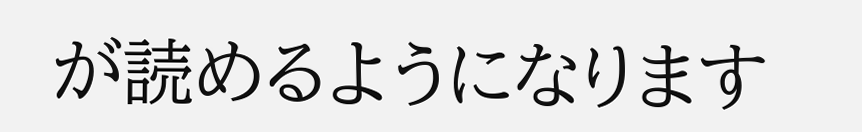が読めるようになります